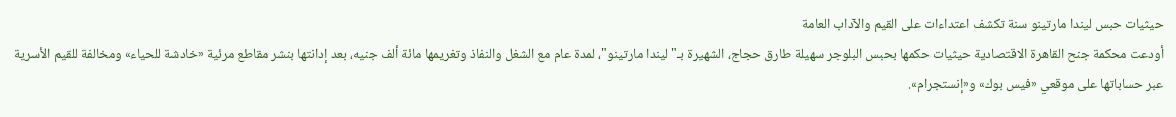حيثيات حبس ليندا مارتينو سنة تكشف اعتداءات على القيم والآداب العامة
أودعت محكمة جنح القاهرة الاقتصادية حيثيات حكمها بحبس البلوجر سهيلة طارق حجاج، الشهيرة بـ"ليندا مارتينو"، لمدة عام مع الشغل والنفاذ وتغريمها مائة ألف جنيه، بعد إدانتها بنشر مقاطع مرئية «خادشة للحياء» ومخالفة للقيم الأسرية عبر حساباتها على موقعي «فيس بوك» و«إنستجرام».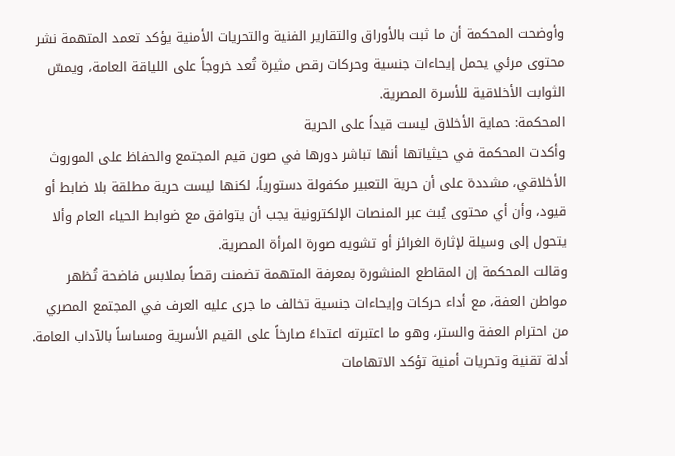وأوضحت المحكمة أن ما ثبت بالأوراق والتقارير الفنية والتحريات الأمنية يؤكد تعمد المتهمة نشر محتوى مرئي يحمل إيحاءات جنسية وحركات رقص مثيرة تُعد خروجاً على اللياقة العامة، ويمسّ الثوابت الأخلاقية للأسرة المصرية.
المحكمة: حماية الأخلاق ليست قيداً على الحرية
وأكدت المحكمة في حيثياتها أنها تباشر دورها في صون قيم المجتمع والحفاظ على الموروث الأخلاقي، مشددة على أن حرية التعبير مكفولة دستورياً، لكنها ليست حرية مطلقة بلا ضابط أو قيود، وأن أي محتوى يُبث عبر المنصات الإلكترونية يجب أن يتوافق مع ضوابط الحياء العام وألا يتحول إلى وسيلة لإثارة الغرائز أو تشويه صورة المرأة المصرية.
وقالت المحكمة إن المقاطع المنشورة بمعرفة المتهمة تضمنت رقصاً بملابس فاضحة تُظهر مواطن العفة، مع أداء حركات وإيحاءات جنسية تخالف ما جرى عليه العرف في المجتمع المصري من احترام العفة والستر، وهو ما اعتبرته اعتداءً صارخاً على القيم الأسرية ومساساً بالآداب العامة.
أدلة تقنية وتحريات أمنية تؤكد الاتهامات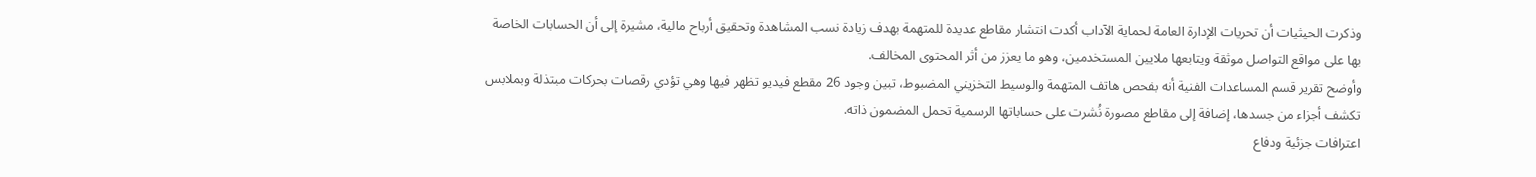وذكرت الحيثيات أن تحريات الإدارة العامة لحماية الآداب أكدت انتشار مقاطع عديدة للمتهمة بهدف زيادة نسب المشاهدة وتحقيق أرباح مالية، مشيرة إلى أن الحسابات الخاصة بها على مواقع التواصل موثقة ويتابعها ملايين المستخدمين، وهو ما يعزز من أثر المحتوى المخالف.
وأوضح تقرير قسم المساعدات الفنية أنه بفحص هاتف المتهمة والوسيط التخزيني المضبوط، تبين وجود 26 مقطع فيديو تظهر فيها وهي تؤدي رقصات بحركات مبتذلة وبملابس تكشف أجزاء من جسدها، إضافة إلى مقاطع مصورة نُشرت على حساباتها الرسمية تحمل المضمون ذاته.
اعترافات جزئية ودفاع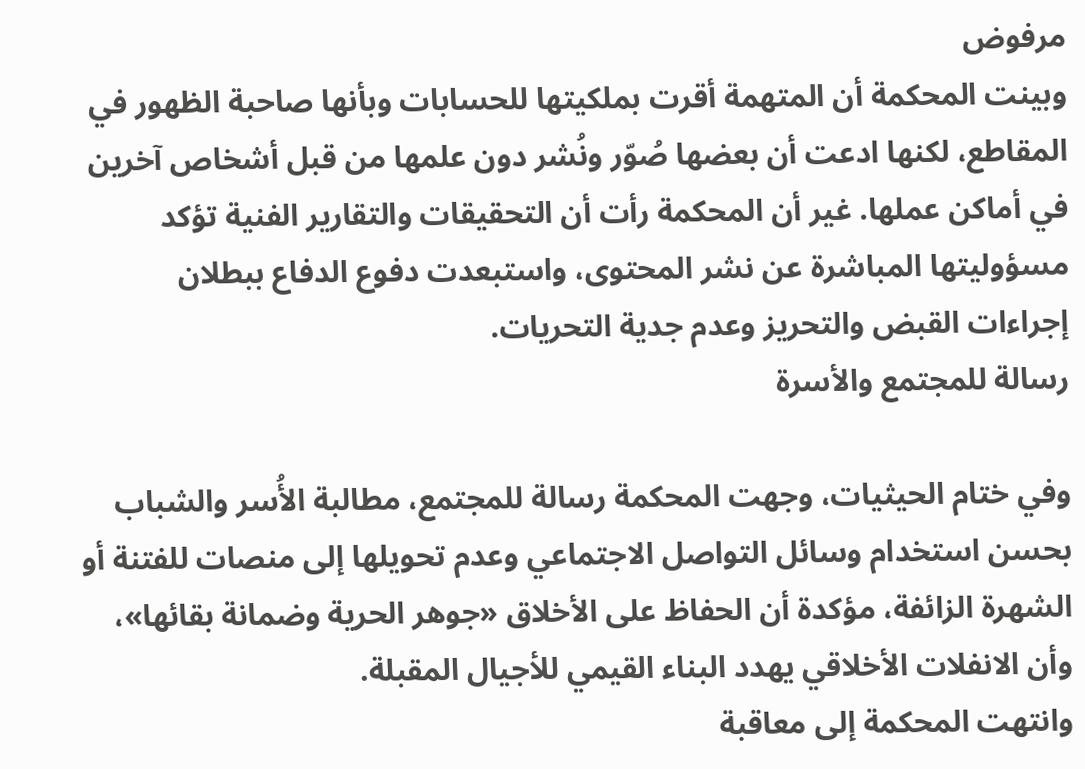مرفوض
وبينت المحكمة أن المتهمة أقرت بملكيتها للحسابات وبأنها صاحبة الظهور في المقاطع، لكنها ادعت أن بعضها صُوّر ونُشر دون علمها من قبل أشخاص آخرين في أماكن عملها. غير أن المحكمة رأت أن التحقيقات والتقارير الفنية تؤكد مسؤوليتها المباشرة عن نشر المحتوى، واستبعدت دفوع الدفاع ببطلان إجراءات القبض والتحريز وعدم جدية التحريات.
رسالة للمجتمع والأسرة

وفي ختام الحيثيات، وجهت المحكمة رسالة للمجتمع، مطالبة الأُسر والشباب بحسن استخدام وسائل التواصل الاجتماعي وعدم تحويلها إلى منصات للفتنة أو الشهرة الزائفة، مؤكدة أن الحفاظ على الأخلاق «جوهر الحرية وضمانة بقائها»، وأن الانفلات الأخلاقي يهدد البناء القيمي للأجيال المقبلة.
وانتهت المحكمة إلى معاقبة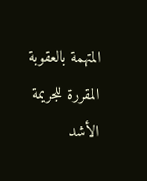المتهمة بالعقوبة المقررة للجريمة الأشد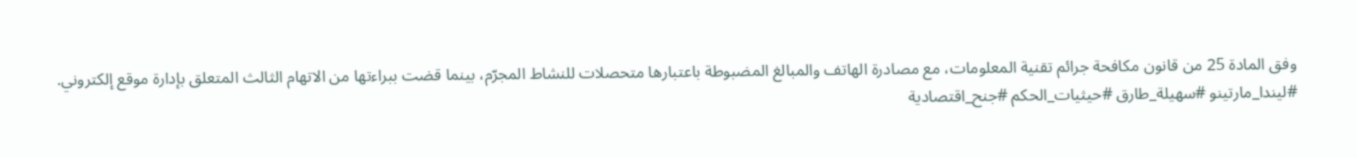وفق المادة 25 من قانون مكافحة جرائم تقنية المعلومات، مع مصادرة الهاتف والمبالغ المضبوطة باعتبارها متحصلات للنشاط المجرّم، بينما قضت ببراءتها من الاتهام الثالث المتعلق بإدارة موقع إلكتروني.
#ليندا_مارتينو #سهيلة_طارق #حيثيات_الحكم #جنح_اقتصادية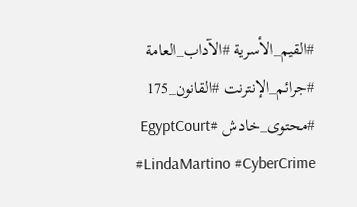#القيم_الأسرية #الآداب_العامة #جرائم_الإنترنت #القانون_175 #محتوى_خادش #EgyptCourt #LindaMartino #CyberCrime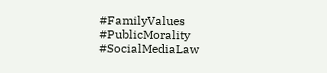#FamilyValues #PublicMorality #SocialMediaLaw